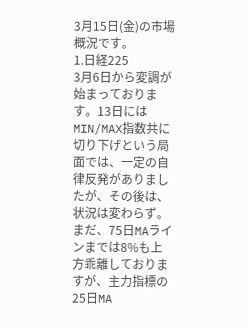3月15日(金)の市場概況です。
1.日経225
3月6日から変調が始まっております。13日にはMIN/MAX指数共に切り下げという局面では、一定の自律反発がありましたが、その後は、状況は変わらず。まだ、75日MAラインまでは8%も上方乖離しておりますが、主力指標の25日MA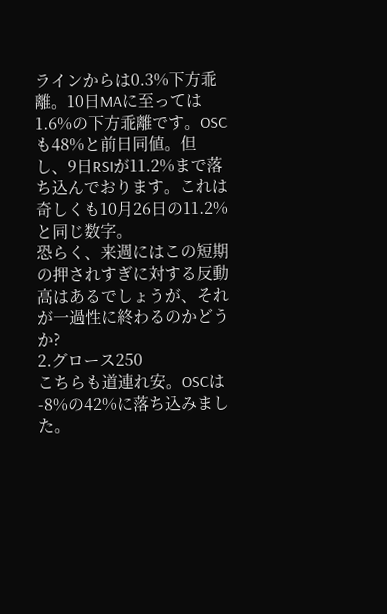ラインからは0.3%下方乖離。10日MAに至っては1.6%の下方乖離です。OSCも48%と前日同値。但し、9日RSIが11.2%まで落ち込んでおります。これは奇しくも10月26日の11.2%と同じ数字。
恐らく、来週にはこの短期の押されすぎに対する反動高はあるでしょうが、それが一過性に終わるのかどうか?
2.グロース250
こちらも道連れ安。OSCは-8%の42%に落ち込みました。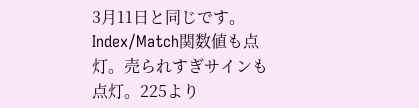3月11日と同じです。Index/Match関数値も点灯。売られすぎサインも点灯。225より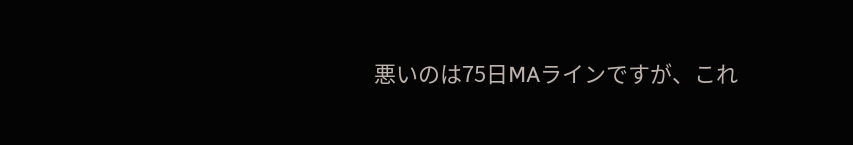悪いのは75日MAラインですが、これ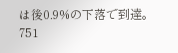は後0.9%の下落で到達。751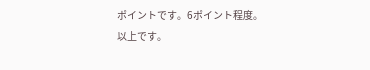ポイントです。6ポイント程度。
以上です。